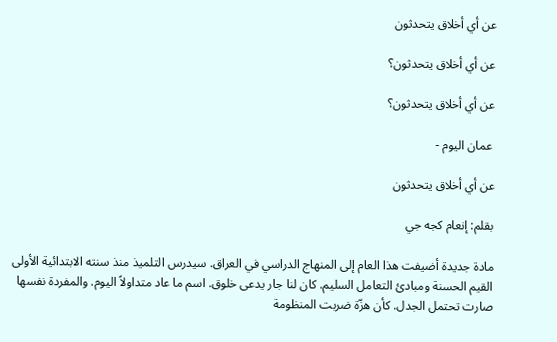عن أي أخلاق يتحدثون

عن أي أخلاق يتحدثون؟

عن أي أخلاق يتحدثون؟

 عمان اليوم -

عن أي أخلاق يتحدثون

بقلم: إنعام كجه جي

مادة جديدة أضيفت هذا العام إلى المنهاج الدراسي في العراق. سيدرس التلميذ منذ سنته الابتدائية الأولى القيم الحسنة ومبادئ التعامل السليم. كان لنا جار يدعى خلوق. اسم ما عاد متداولاً اليوم. والمفردة نفسها صارت تحتمل الجدل. كأن هزّة ضربت المنظومة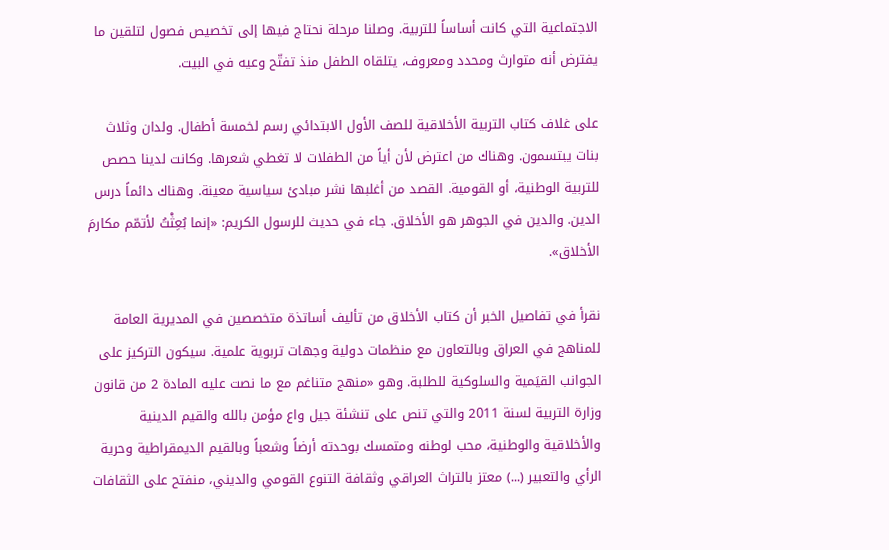الاجتماعية التي كانت أساساً للتربية. وصلنا مرحلة نحتاج فيها إلى تخصيص فصول لتلقين ما يفترض أنه متوارث ومحدد ومعروف، يتلقاه الطفل منذ تفتّح وعيه في البيت.

على غلاف كتاب التربية الأخلاقية للصف الأول الابتدائي رسم لخمسة أطفال. ولدان وثلاث بنات يبتسمون. وهناك من اعترض لأن أياً من الطفلات لا تغطي شعرها. وكانت لدينا حصص للتربية الوطنية، أو القومية. القصد من أغلبها نشر مبادئ سياسية معينة. وهناك دائماً درس الدين. والدين في الجوهر هو الأخلاق. جاء في حديث للرسول الكريم: «إنما بُعِثْتُ لأتمّم مكارمَ الأخلاق».

نقرأ في تفاصيل الخبر أن كتاب الأخلاق من تأليف أساتذة متخصصين في المديرية العامة للمناهج في العراق وبالتعاون مع منظمات دولية وجهات تربوية علمية. سيكون التركيز على الجوانب القيَمية والسلوكية للطلبة. وهو «منهج متناغم مع ما نصت عليه المادة 2 من قانون وزارة التربية لسنة 2011 والتي تنص على تنشئة جيل واع مؤمن بالله والقيم الدينية والأخلاقية والوطنية، محب لوطنه ومتمسك بوحدته أرضاً وشعباً وبالقيم الديمقراطية وحرية الرأي والتعبير (...) معتز بالتراث العراقي وثقافة التنوع القومي والديني، منفتح على الثقافات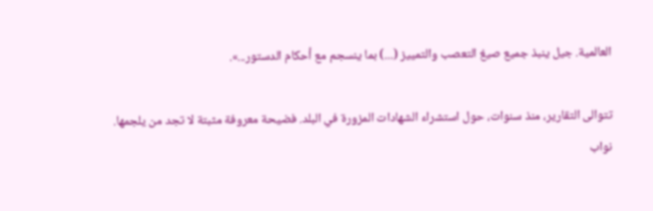العالمية. جيل ينبذ جميع صيغ التعصب والتمييز (...) بما ينسجم مع أحكام الدستور...».

تتوالى التقارير، منذ سنوات، حول استشراء الشهادات المزورة في البلد. فضيحة معروفة مثبتة لا تجد من يلجمها. نواب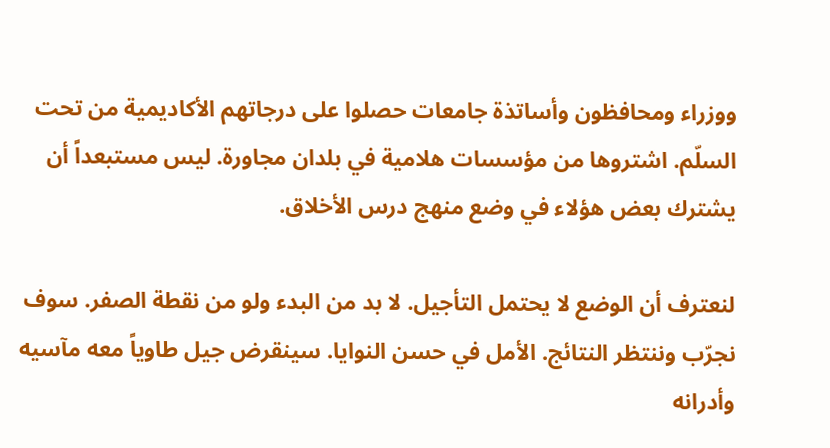ووزراء ومحافظون وأساتذة جامعات حصلوا على درجاتهم الأكاديمية من تحت السلّم. اشتروها من مؤسسات هلامية في بلدان مجاورة. ليس مستبعداً أن يشترك بعض هؤلاء في وضع منهج درس الأخلاق.

لنعترف أن الوضع لا يحتمل التأجيل. لا بد من البدء ولو من نقطة الصفر. سوف نجرّب وننتظر النتائج. الأمل في حسن النوايا. سينقرض جيل طاوياً معه مآسيه وأدرانه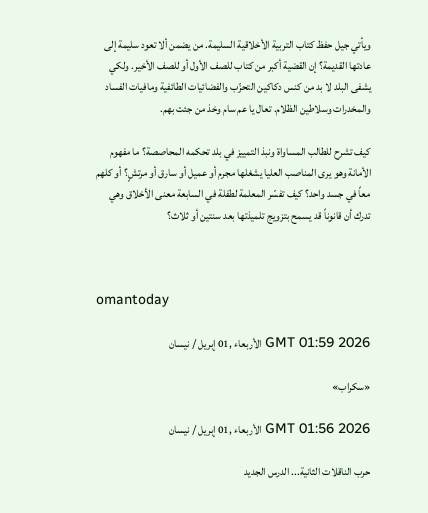ويأتي جيل حفظ كتاب التربية الأخلاقية السليمة. من يضمن ألا تعود سليمة إلى عادتها القديمة؟ إن القضية أكبر من كتاب للصف الأول أو للصف الأخير. ولكي يشفى البلد لا بد من كنس دكاكين التحزّب والفضائيات الطائفية ومافيات الفساد والمخدرات وسلاطين الظلام. تعال يا عم سام وخذ من جئت بهم.

كيف تشرح للطالب المساواة ونبذ التمييز في بلد تحكمه المحاصصة؟ ما مفهوم الأمانة وهو يرى المناصب العليا يشغلها مجرم أو عميل أو سارق أو مرتشٍ؟ أو كلهم معاً في جسد واحد؟ كيف تفسّر المعلمة لطفلة في السابعة معنى الأخلاق وهي تدرك أن قانوناً قد يسمح بتزويج تلميذتها بعد سنتين أو ثلاث؟



omantoday

GMT 01:59 2026 الأربعاء ,01 إبريل / نيسان

«سكراب»

GMT 01:56 2026 الأربعاء ,01 إبريل / نيسان

حرب الناقلات الثانية... الدرس الجديد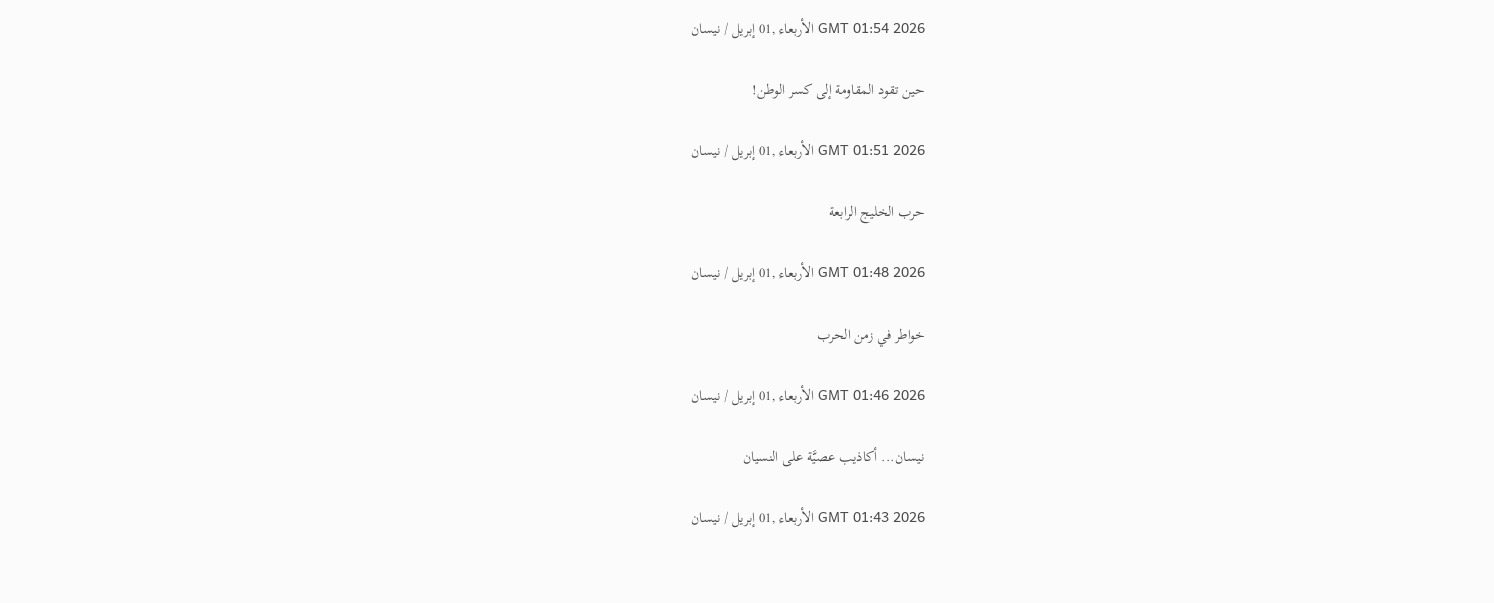GMT 01:54 2026 الأربعاء ,01 إبريل / نيسان

حين تقود المقاومة إلى كسر الوطن!

GMT 01:51 2026 الأربعاء ,01 إبريل / نيسان

حرب الخليج الرابعة

GMT 01:48 2026 الأربعاء ,01 إبريل / نيسان

خواطر في زمن الحرب

GMT 01:46 2026 الأربعاء ,01 إبريل / نيسان

نيسان... أكاذيب عصيَّة على النسيان

GMT 01:43 2026 الأربعاء ,01 إبريل / نيسان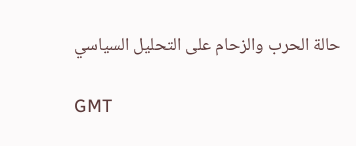حالة الحرب والزحام على التحليل السياسي

GMT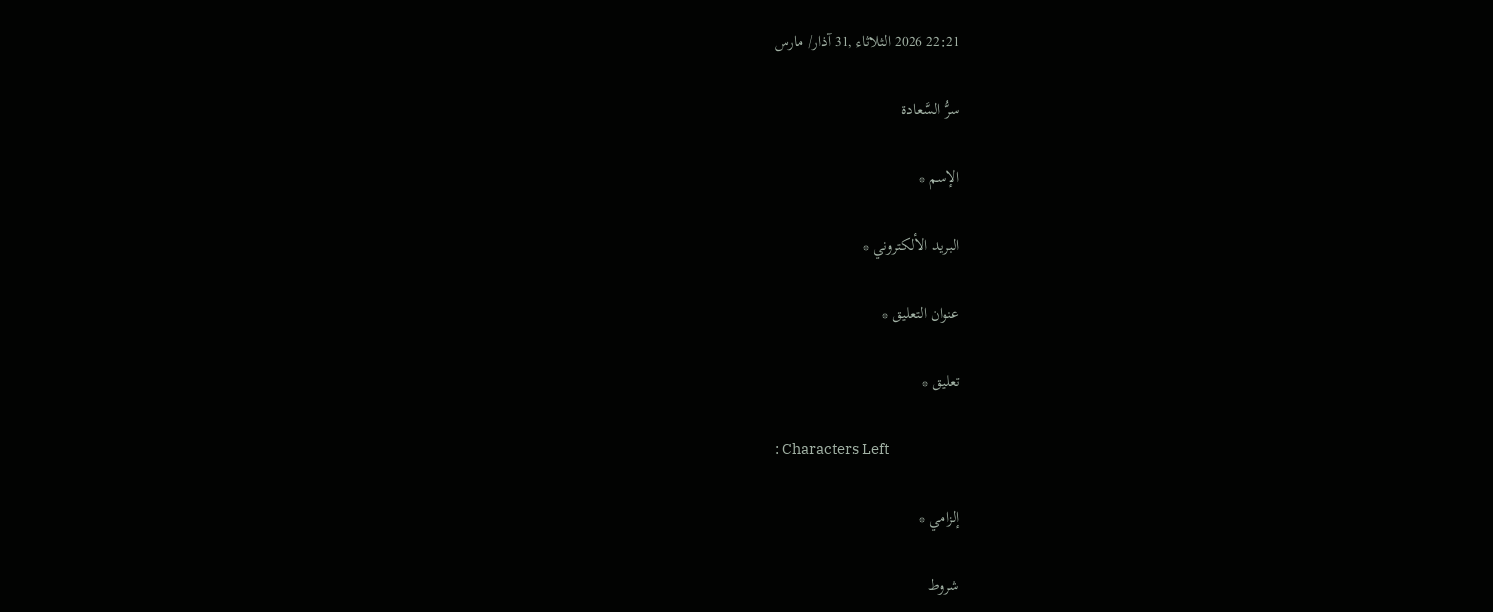22:21 2026 الثلاثاء ,31 آذار/ مارس

سرُّ السَّعادة

الإسم *

البريد الألكتروني *

عنوان التعليق *

تعليق *

: Characters Left

إلزامي *

شروط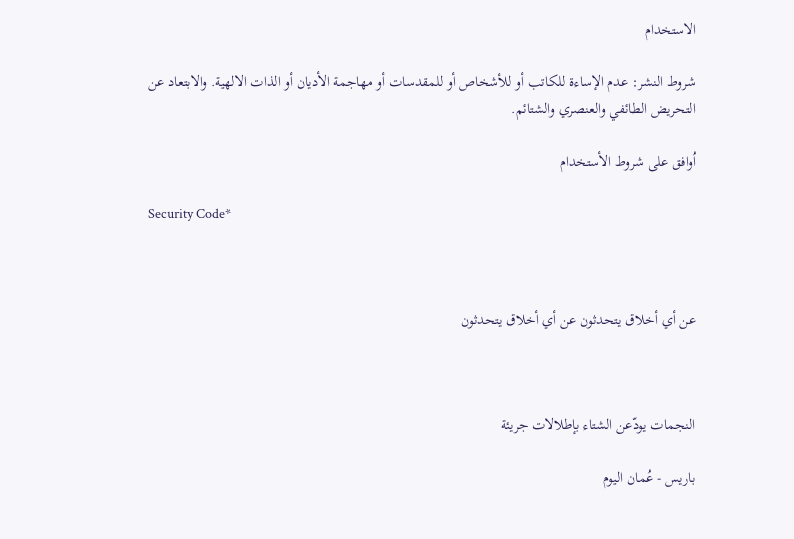الاستخدام

شروط النشر: عدم الإساءة للكاتب أو للأشخاص أو للمقدسات أو مهاجمة الأديان أو الذات الالهية. والابتعاد عن التحريض الطائفي والعنصري والشتائم.

اُوافق على شروط الأستخدام

Security Code*



عن أي أخلاق يتحدثون عن أي أخلاق يتحدثون



النجمات يودّعن الشتاء بإطلالات جريئة

باريس - عُمان اليوم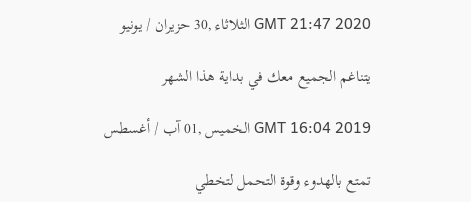GMT 21:47 2020 الثلاثاء ,30 حزيران / يونيو

يتناغم الجميع معك في بداية هذا الشهر

GMT 16:04 2019 الخميس ,01 آب / أغسطس

تمتع بالهدوء وقوة التحمل لتخطي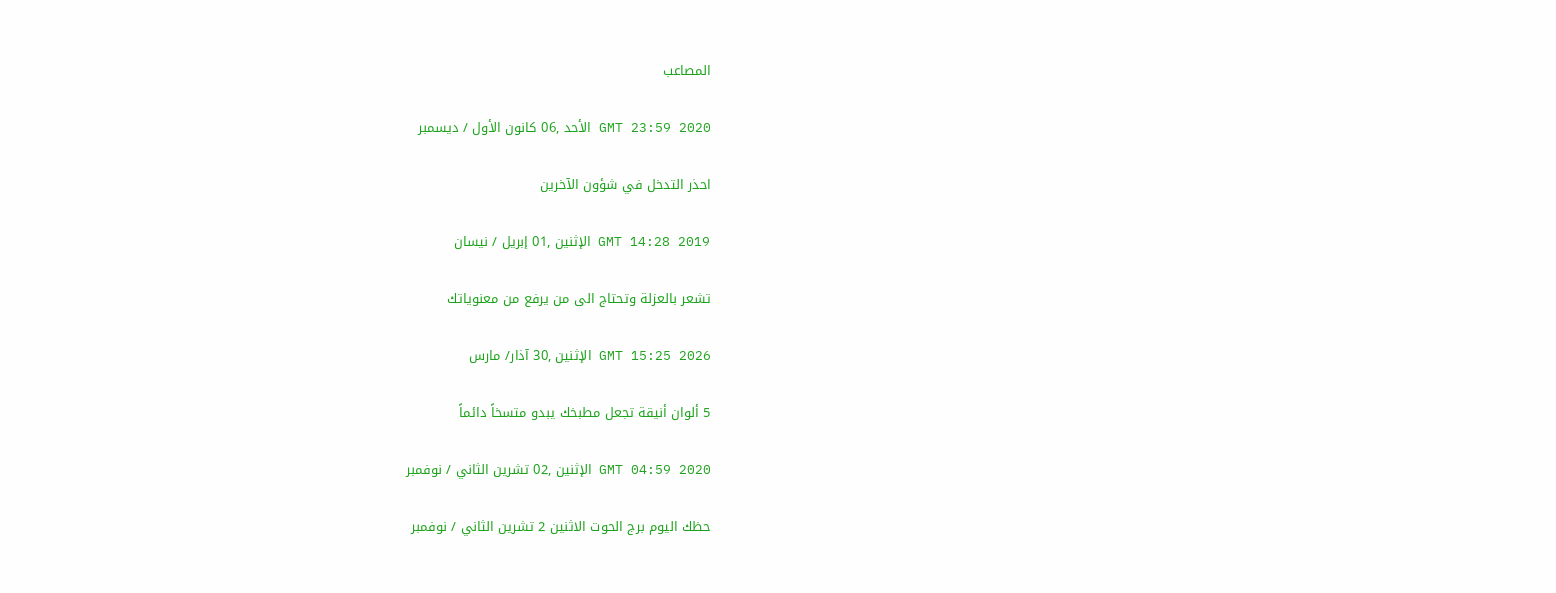المصاعب

GMT 23:59 2020 الأحد ,06 كانون الأول / ديسمبر

احذر التدخل في شؤون الآخرين

GMT 14:28 2019 الإثنين ,01 إبريل / نيسان

تشعر بالعزلة وتحتاج الى من يرفع من معنوياتك

GMT 15:25 2026 الإثنين ,30 آذار/ مارس

5 ألوان أنيقة تجعل مطبخك يبدو متسخاً دائماً

GMT 04:59 2020 الإثنين ,02 تشرين الثاني / نوفمبر

حظك اليوم برج الحوت الاثنين 2 تشرين الثاني / نوفمبر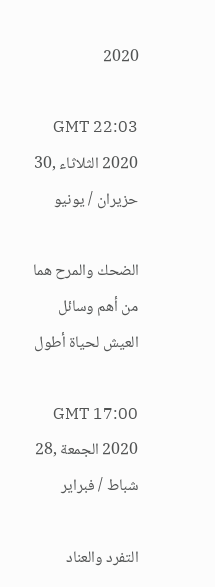2020

GMT 22:03 2020 الثلاثاء ,30 حزيران / يونيو

الضحك والمرح هما من أهم وسائل العيش لحياة أطول

GMT 17:00 2020 الجمعة ,28 شباط / فبراير

التفرد والعناد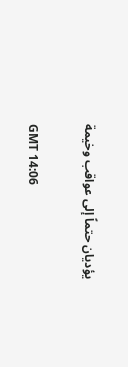يؤديان حتماً إلى عواقب وخيمة

GMT 14:06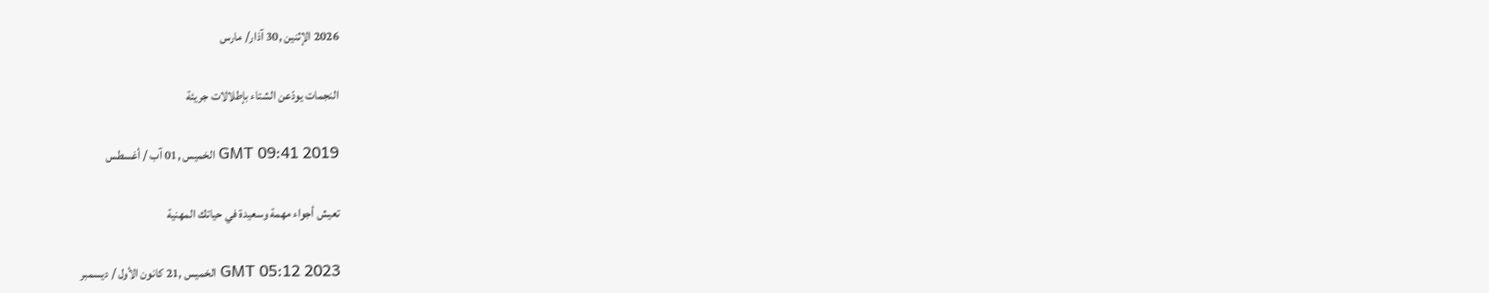2026 الإثنين ,30 آذار/ مارس

النجمات يودّعن الشتاء بإطلالات جريئة

GMT 09:41 2019 الخميس ,01 آب / أغسطس

تعيش أجواء مهمة وسعيدة في حياتك المهنية

GMT 05:12 2023 الخميس ,21 كانون الأول / ديسمبر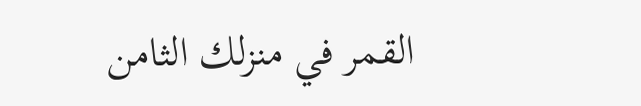القمر في منزلك الثامن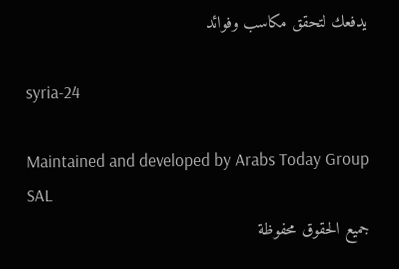يدفعك لتحقق مكاسب وفوائد

syria-24

Maintained and developed by Arabs Today Group SAL
جميع الحقوق محفوظة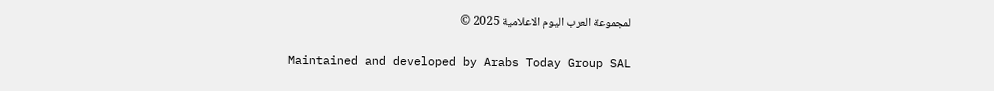لمجموعة العرب اليوم الاعلامية 2025 ©

Maintained and developed by Arabs Today Group SAL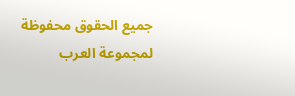جميع الحقوق محفوظة لمجموعة العرب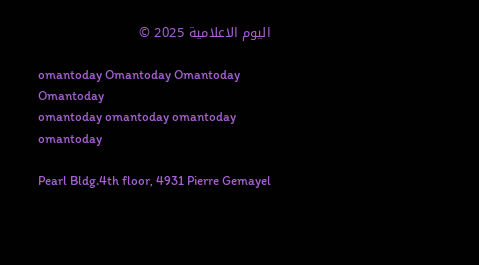اليوم الاعلامية 2025 ©

omantoday Omantoday Omantoday Omantoday
omantoday omantoday omantoday
omantoday

Pearl Bldg.4th floor, 4931 Pierre Gemayel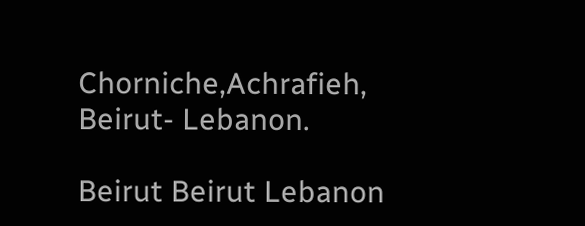Chorniche,Achrafieh, Beirut- Lebanon.

Beirut Beirut Lebanon